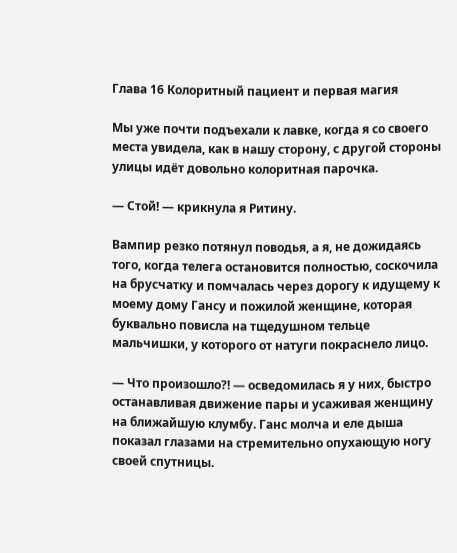Глава 16 Колоритный пациент и первая магия

Мы уже почти подъехали к лавке, когда я со своего места увидела, как в нашу сторону, с другой стороны улицы идёт довольно колоритная парочка.

— Стой! — крикнула я Ритину.

Вампир резко потянул поводья, а я, не дожидаясь того, когда телега остановится полностью, соскочила на брусчатку и помчалась через дорогу к идущему к моему дому Гансу и пожилой женщине, которая буквально повисла на тщедушном тельце мальчишки, у которого от натуги покраснело лицо.

— Что произошло?! — осведомилась я у них, быстро останавливая движение пары и усаживая женщину на ближайшую клумбу. Ганс молча и еле дыша показал глазами на стремительно опухающую ногу своей спутницы.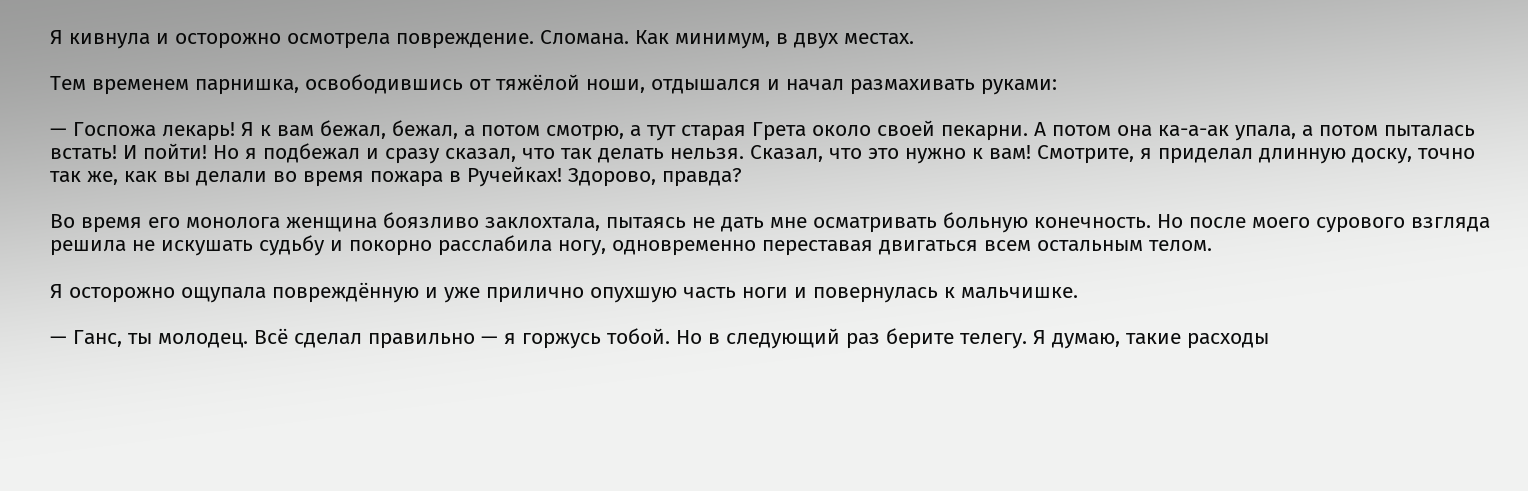Я кивнула и осторожно осмотрела повреждение. Сломана. Как минимум, в двух местах.

Тем временем парнишка, освободившись от тяжёлой ноши, отдышался и начал размахивать руками:

— Госпожа лекарь! Я к вам бежал, бежал, а потом смотрю, а тут старая Грета около своей пекарни. А потом она ка-а-ак упала, а потом пыталась встать! И пойти! Но я подбежал и сразу сказал, что так делать нельзя. Сказал, что это нужно к вам! Смотрите, я приделал длинную доску, точно так же, как вы делали во время пожара в Ручейках! Здорово, правда?

Во время его монолога женщина боязливо заклохтала, пытаясь не дать мне осматривать больную конечность. Но после моего сурового взгляда решила не искушать судьбу и покорно расслабила ногу, одновременно переставая двигаться всем остальным телом.

Я осторожно ощупала повреждённую и уже прилично опухшую часть ноги и повернулась к мальчишке.

— Ганс, ты молодец. Всё сделал правильно — я горжусь тобой. Но в следующий раз берите телегу. Я думаю, такие расходы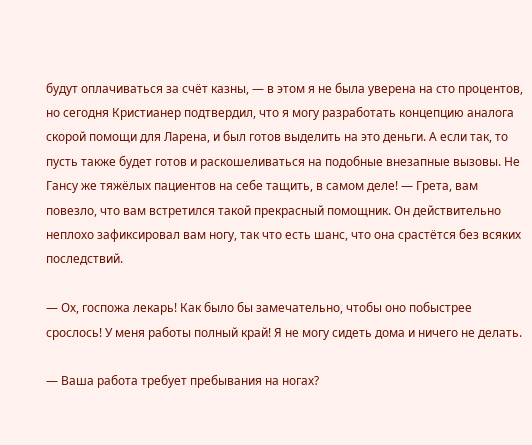будут оплачиваться за счёт казны, — в этом я не была уверена на сто процентов, но сегодня Кристианер подтвердил, что я могу разработать концепцию аналога скорой помощи для Ларена, и был готов выделить на это деньги. А если так, то пусть также будет готов и раскошеливаться на подобные внезапные вызовы. Не Гансу же тяжёлых пациентов на себе тащить, в самом деле! — Грета, вам повезло, что вам встретился такой прекрасный помощник. Он действительно неплохо зафиксировал вам ногу, так что есть шанс, что она срастётся без всяких последствий.

— Ох, госпожа лекарь! Как было бы замечательно, чтобы оно побыстрее срослось! У меня работы полный край! Я не могу сидеть дома и ничего не делать.

— Ваша работа требует пребывания на ногах?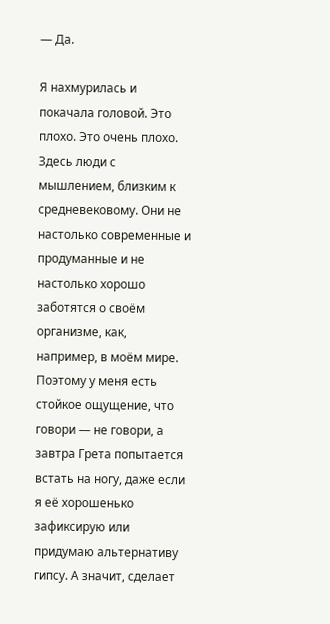— Да.

Я нахмурилась и покачала головой. Это плохо. Это очень плохо. Здесь люди с мышлением, близким к средневековому. Они не настолько современные и продуманные и не настолько хорошо заботятся о своём организме, как, например, в моём мире. Поэтому у меня есть стойкое ощущение, что говори — не говори, а завтра Грета попытается встать на ногу, даже если я её хорошенько зафиксирую или придумаю альтернативу гипсу. А значит, сделает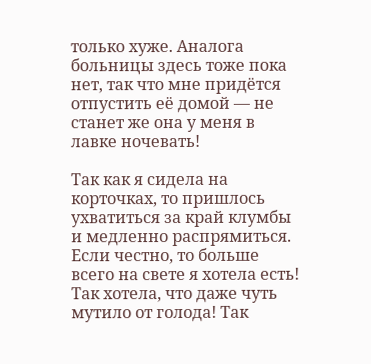только хуже. Аналога больницы здесь тоже пока нет, так что мне придётся отпустить её домой — не станет же она у меня в лавке ночевать!

Так как я сидела на корточках, то пришлось ухватиться за край клумбы и медленно распрямиться. Если честно, то больше всего на свете я хотела есть! Так хотела, что даже чуть мутило от голода! Так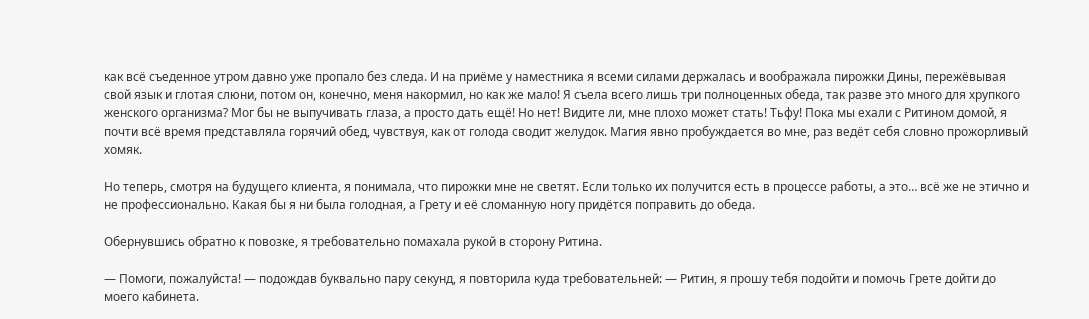как всё съеденное утром давно уже пропало без следа. И на приёме у наместника я всеми силами держалась и воображала пирожки Дины, пережёвывая свой язык и глотая слюни, потом он, конечно, меня накормил, но как же мало! Я съела всего лишь три полноценных обеда, так разве это много для хрупкого женского организма? Мог бы не выпучивать глаза, а просто дать ещё! Но нет! Видите ли, мне плохо может стать! Тьфу! Пока мы ехали с Ритином домой, я почти всё время представляла горячий обед, чувствуя, как от голода сводит желудок. Магия явно пробуждается во мне, раз ведёт себя словно прожорливый хомяк.

Но теперь, смотря на будущего клиента, я понимала, что пирожки мне не светят. Если только их получится есть в процессе работы, а это… всё же не этично и не профессионально. Какая бы я ни была голодная, а Грету и её сломанную ногу придётся поправить до обеда.

Обернувшись обратно к повозке, я требовательно помахала рукой в сторону Ритина.

— Помоги, пожалуйста! — подождав буквально пару секунд, я повторила куда требовательней: — Ритин, я прошу тебя подойти и помочь Грете дойти до моего кабинета.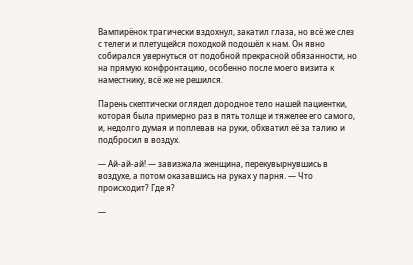Вампирёнок трагически вздохнул, закатил глаза, но всё же слез с телеги и плетущейся походкой подошёл к нам. Он явно собирался увернуться от подобной прекрасной обязанности, но на прямую конфронтацию, особенно после моего визита к наместнику, всё же не решился.

Парень скептически оглядел дородное тело нашей пациентки, которая была примерно раз в пять толще и тяжелее его самого, и, недолго думая и поплевав на руки, обхватил её за талию и подбросил в воздух.

— Ай-ай-ай! — завизжала женщина, перекувырнувшись в воздухе, а потом оказавшись на руках у парня. — Что происходит? Где я?

—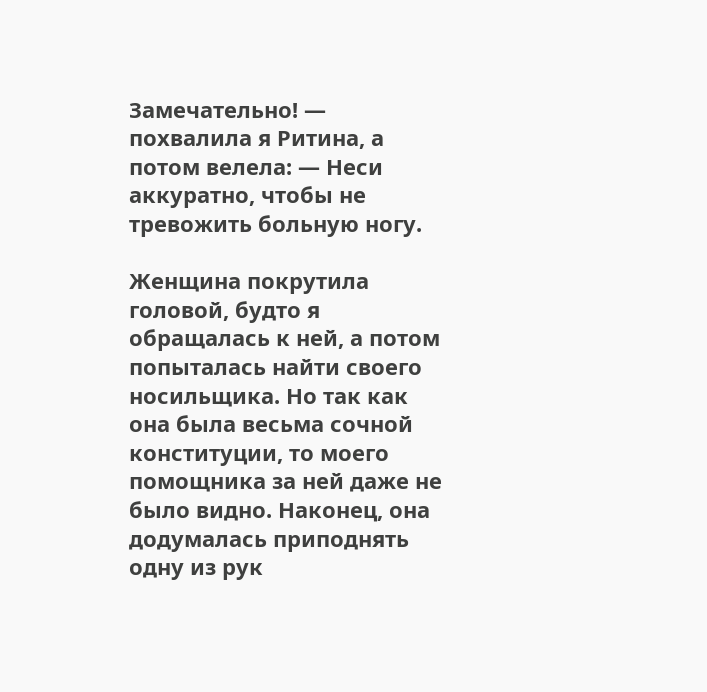Замечательно! — похвалила я Ритина, а потом велела: — Неси аккуратно, чтобы не тревожить больную ногу.

Женщина покрутила головой, будто я обращалась к ней, а потом попыталась найти своего носильщика. Но так как она была весьма сочной конституции, то моего помощника за ней даже не было видно. Наконец, она додумалась приподнять одну из рук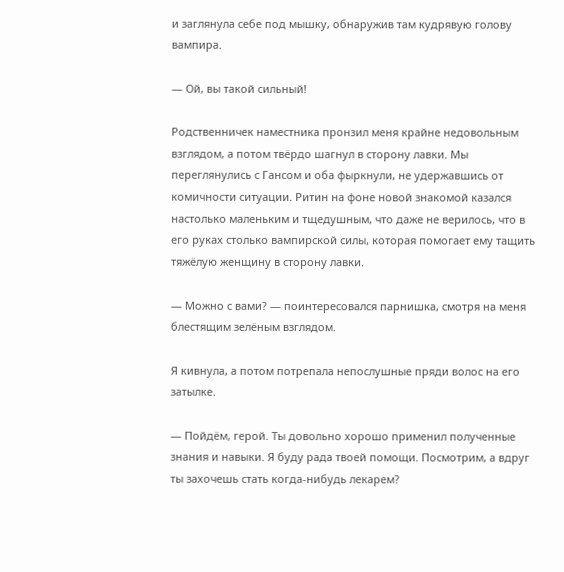и заглянула себе под мышку, обнаружив там кудрявую голову вампира.

— Ой, вы такой сильный!

Родственничек наместника пронзил меня крайне недовольным взглядом, а потом твёрдо шагнул в сторону лавки. Мы переглянулись с Гансом и оба фыркнули, не удержавшись от комичности ситуации. Ритин на фоне новой знакомой казался настолько маленьким и тщедушным, что даже не верилось, что в его руках столько вампирской силы, которая помогает ему тащить тяжёлую женщину в сторону лавки.

— Можно с вами? — поинтересовался парнишка, смотря на меня блестящим зелёным взглядом.

Я кивнула, а потом потрепала непослушные пряди волос на его затылке.

— Пойдём, герой. Ты довольно хорошо применил полученные знания и навыки. Я буду рада твоей помощи. Посмотрим, а вдруг ты захочешь стать когда-нибудь лекарем?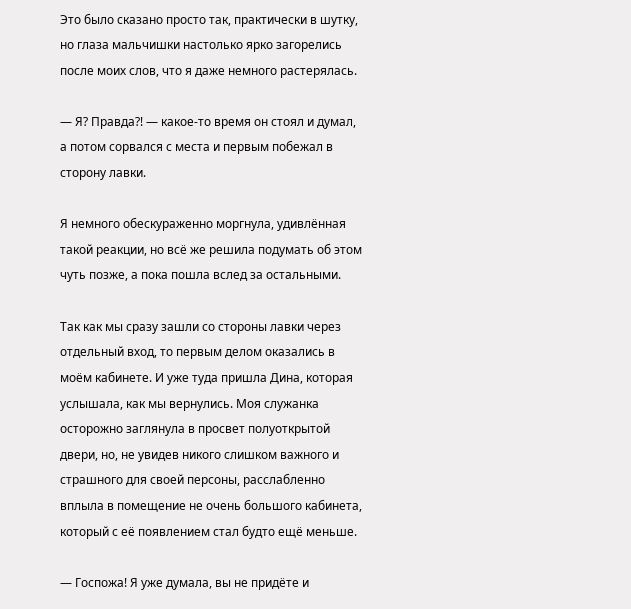Это было сказано просто так, практически в шутку, но глаза мальчишки настолько ярко загорелись после моих слов, что я даже немного растерялась.

— Я? Правда?! — какое-то время он стоял и думал, а потом сорвался с места и первым побежал в сторону лавки.

Я немного обескураженно моргнула, удивлённая такой реакции, но всё же решила подумать об этом чуть позже, а пока пошла вслед за остальными.

Так как мы сразу зашли со стороны лавки через отдельный вход, то первым делом оказались в моём кабинете. И уже туда пришла Дина, которая услышала, как мы вернулись. Моя служанка осторожно заглянула в просвет полуоткрытой двери, но, не увидев никого слишком важного и страшного для своей персоны, расслабленно вплыла в помещение не очень большого кабинета, который с её появлением стал будто ещё меньше.

— Госпожа! Я уже думала, вы не придёте и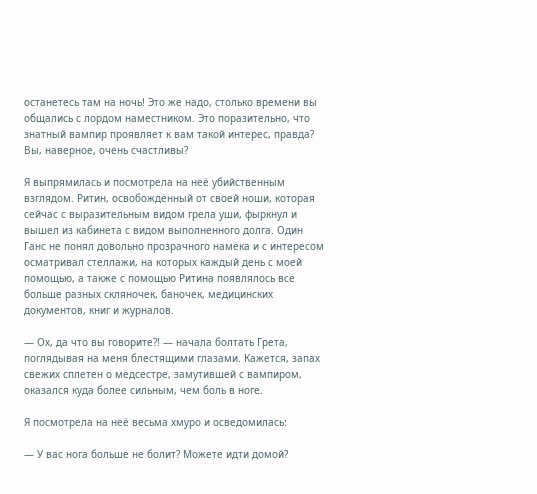останетесь там на ночь! Это же надо, столько времени вы общались с лордом наместником. Это поразительно, что знатный вампир проявляет к вам такой интерес, правда? Вы, наверное, очень счастливы?

Я выпрямилась и посмотрела на неё убийственным взглядом. Ритин, освобождённый от своей ноши, которая сейчас с выразительным видом грела уши, фыркнул и вышел из кабинета с видом выполненного долга. Один Ганс не понял довольно прозрачного намёка и с интересом осматривал стеллажи, на которых каждый день с моей помощью, а также с помощью Ритина появлялось всё больше разных скляночек, баночек, медицинских документов, книг и журналов.

— Ох, да что вы говорите?! — начала болтать Грета, поглядывая на меня блестящими глазами. Кажется, запах свежих сплетен о медсестре, замутившей с вампиром, оказался куда более сильным, чем боль в ноге.

Я посмотрела на неё весьма хмуро и осведомилась:

— У вас нога больше не болит? Можете идти домой?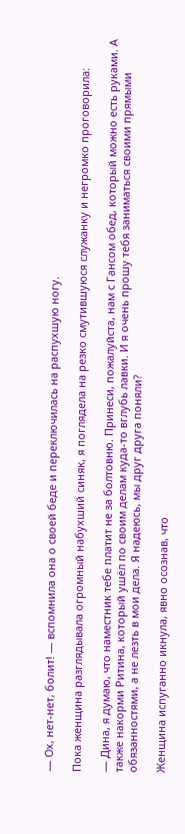— Ох, нет-нет, болит! — вспомнила она о своей беде и переключилась на распухшую ногу.

Пока женщина разглядывала огромный набухший синяк, я поглядела на резко смутившуюся служанку и негромко проговорила:

— Дина, я думаю, что наместник тебе платит не за болтовню. Принеси, пожалуйста, нам с Гансом обед, который можно есть руками. А также накорми Ритина, который ушёл по своим делам куда-то вглубь лавки. И я очень прошу тебя заниматься своими прямыми обязанностями, а не лезть в мои дела. Я надеюсь, мы друг друга поняли?

Женщина испуганно икнула, явно осознав, что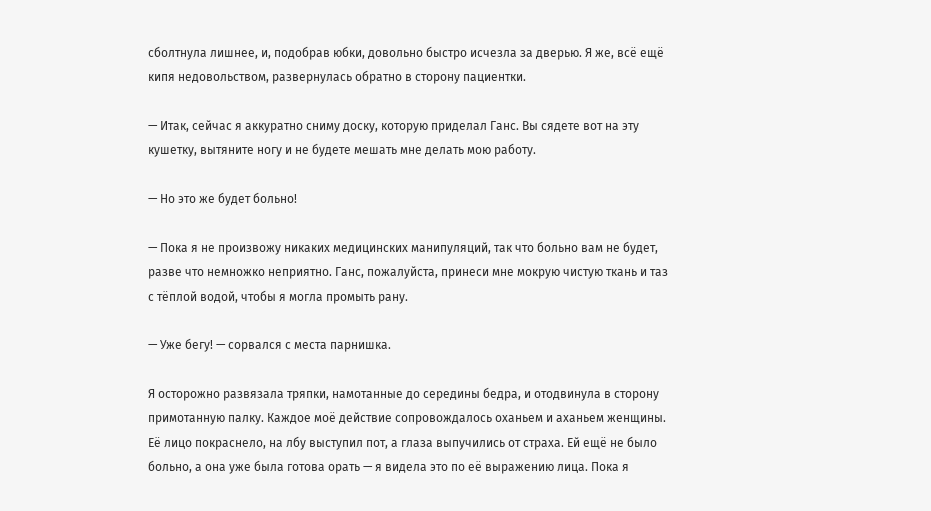сболтнула лишнее, и, подобрав юбки, довольно быстро исчезла за дверью. Я же, всё ещё кипя недовольством, развернулась обратно в сторону пациентки.

— Итак, сейчас я аккуратно сниму доску, которую приделал Ганс. Вы сядете вот на эту кушетку, вытяните ногу и не будете мешать мне делать мою работу.

— Но это же будет больно!

— Пока я не произвожу никаких медицинских манипуляций, так что больно вам не будет, разве что немножко неприятно. Ганс, пожалуйста, принеси мне мокрую чистую ткань и таз с тёплой водой, чтобы я могла промыть рану.

— Уже бегу! — сорвался с места парнишка.

Я осторожно развязала тряпки, намотанные до середины бедра, и отодвинула в сторону примотанную палку. Каждое моё действие сопровождалось оханьем и аханьем женщины. Её лицо покраснело, на лбу выступил пот, а глаза выпучились от страха. Ей ещё не было больно, а она уже была готова орать — я видела это по её выражению лица. Пока я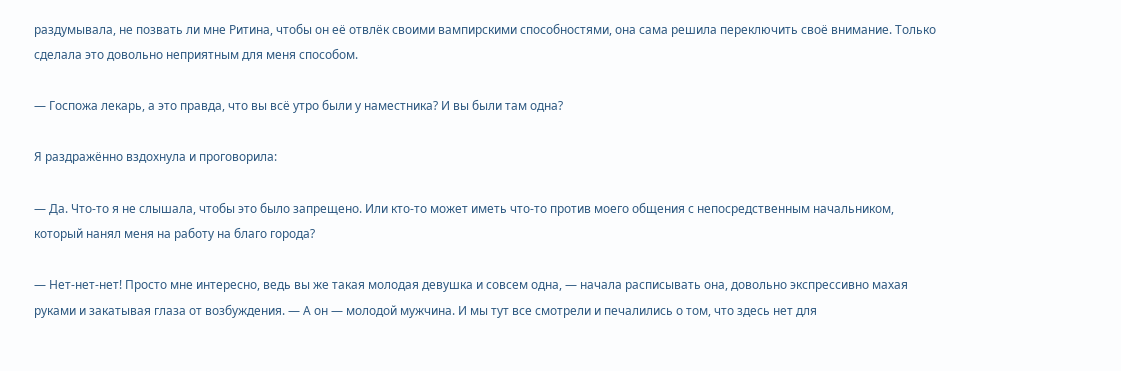раздумывала, не позвать ли мне Ритина, чтобы он её отвлёк своими вампирскими способностями, она сама решила переключить своё внимание. Только сделала это довольно неприятным для меня способом.

— Госпожа лекарь, а это правда, что вы всё утро были у наместника? И вы были там одна?

Я раздражённо вздохнула и проговорила:

— Да. Что-то я не слышала, чтобы это было запрещено. Или кто-то может иметь что-то против моего общения с непосредственным начальником, который нанял меня на работу на благо города?

— Нет-нет-нет! Просто мне интересно, ведь вы же такая молодая девушка и совсем одна, — начала расписывать она, довольно экспрессивно махая руками и закатывая глаза от возбуждения. — А он — молодой мужчина. И мы тут все смотрели и печалились о том, что здесь нет для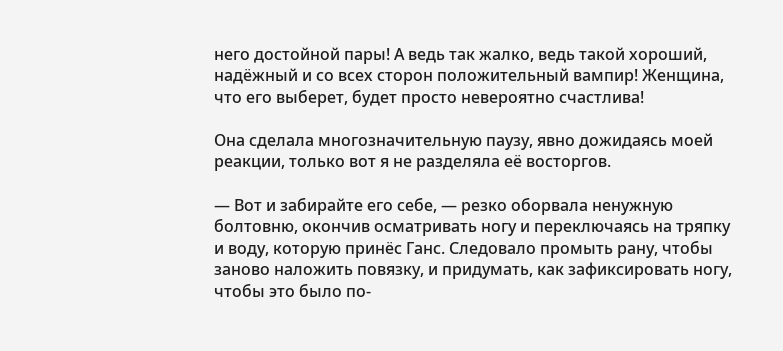него достойной пары! А ведь так жалко, ведь такой хороший, надёжный и со всех сторон положительный вампир! Женщина, что его выберет, будет просто невероятно счастлива!

Она сделала многозначительную паузу, явно дожидаясь моей реакции, только вот я не разделяла её восторгов.

— Вот и забирайте его себе, — резко оборвала ненужную болтовню, окончив осматривать ногу и переключаясь на тряпку и воду, которую принёс Ганс. Следовало промыть рану, чтобы заново наложить повязку, и придумать, как зафиксировать ногу, чтобы это было по-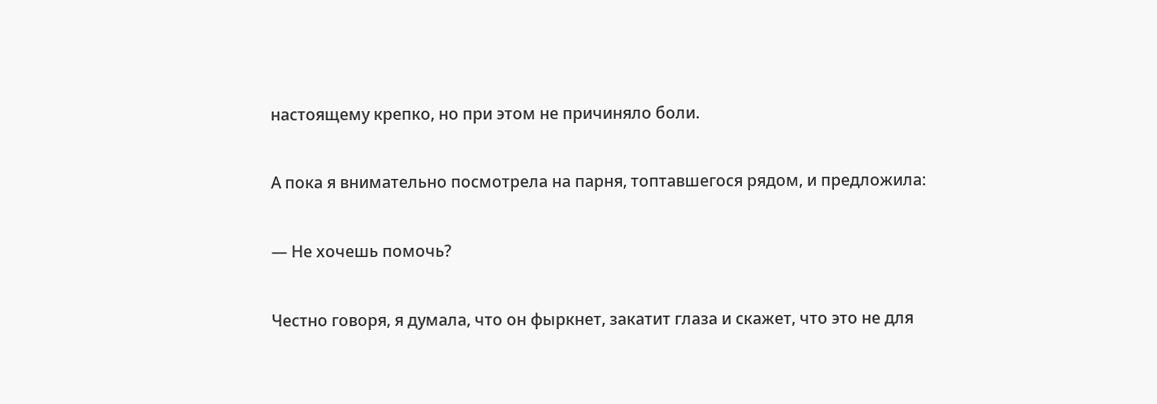настоящему крепко, но при этом не причиняло боли.

А пока я внимательно посмотрела на парня, топтавшегося рядом, и предложила:

— Не хочешь помочь?

Честно говоря, я думала, что он фыркнет, закатит глаза и скажет, что это не для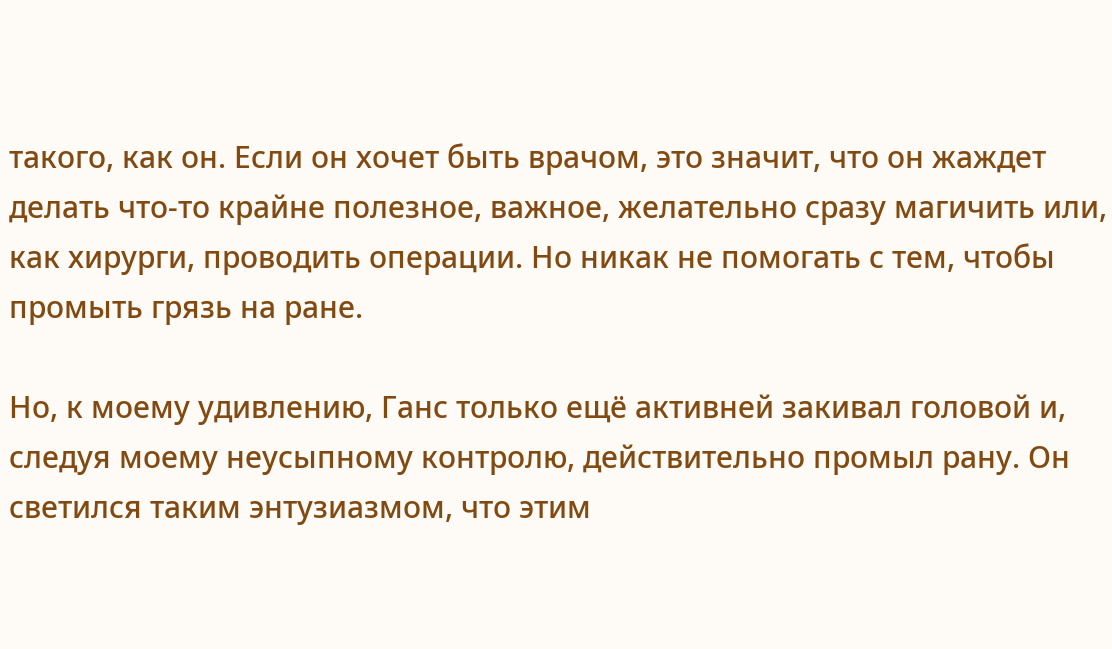такого, как он. Если он хочет быть врачом, это значит, что он жаждет делать что-то крайне полезное, важное, желательно сразу магичить или, как хирурги, проводить операции. Но никак не помогать с тем, чтобы промыть грязь на ране.

Но, к моему удивлению, Ганс только ещё активней закивал головой и, следуя моему неусыпному контролю, действительно промыл рану. Он светился таким энтузиазмом, что этим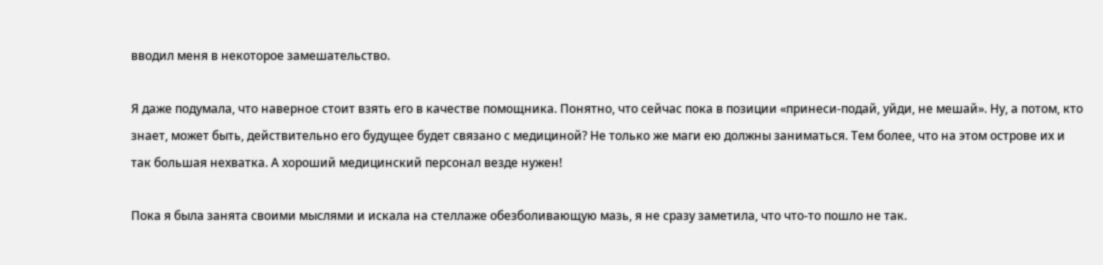вводил меня в некоторое замешательство.

Я даже подумала, что наверное стоит взять его в качестве помощника. Понятно, что сейчас пока в позиции «принеси-подай, уйди, не мешай». Ну, а потом, кто знает, может быть, действительно его будущее будет связано с медициной? Не только же маги ею должны заниматься. Тем более, что на этом острове их и так большая нехватка. А хороший медицинский персонал везде нужен!

Пока я была занята своими мыслями и искала на стеллаже обезболивающую мазь, я не сразу заметила, что что-то пошло не так.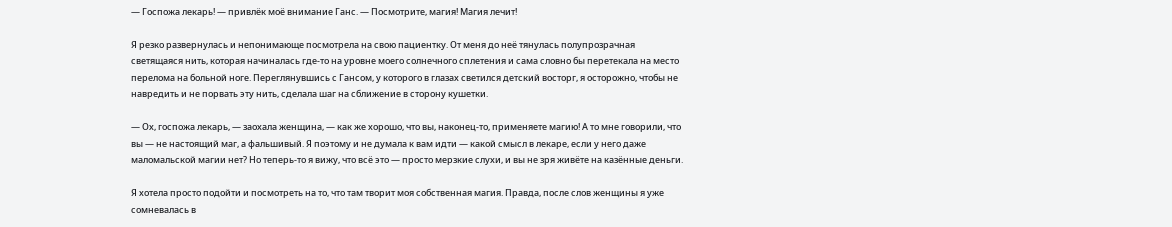— Госпожа лекарь! — привлёк моё внимание Ганс. — Посмотрите, магия! Магия лечит!

Я резко развернулась и непонимающе посмотрела на свою пациентку. От меня до неё тянулась полупрозрачная светящаяся нить, которая начиналась где-то на уровне моего солнечного сплетения и сама словно бы перетекала на место перелома на больной ноге. Переглянувшись с Гансом, у которого в глазах светился детский восторг, я осторожно, чтобы не навредить и не порвать эту нить, сделала шаг на сближение в сторону кушетки.

— Ох, госпожа лекарь, — заохала женщина, — как же хорошо, что вы, наконец-то, применяете магию! А то мне говорили, что вы — не настоящий маг, а фальшивый. Я поэтому и не думала к вам идти — какой смысл в лекаре, если у него даже маломальской магии нет? Но теперь-то я вижу, что всё это — просто мерзкие слухи, и вы не зря живёте на казённые деньги.

Я хотела просто подойти и посмотреть на то, что там творит моя собственная магия. Правда, после слов женщины я уже сомневалась в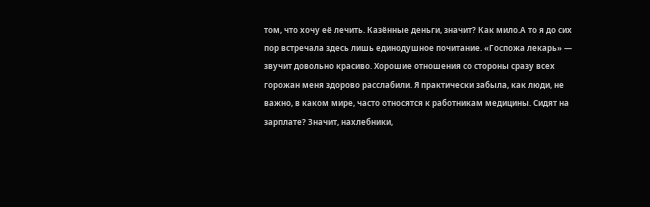том, что хочу её лечить. Казённые деньги, значит? Как мило.А то я до сих пор встречала здесь лишь единодушное почитание. «Госпожа лекарь» — звучит довольно красиво. Хорошие отношения со стороны сразу всех горожан меня здорово расслабили. Я практически забыла, как люди, не важно, в каком мире, часто относятся к работникам медицины. Сидят на зарплате? Значит, нахлебники,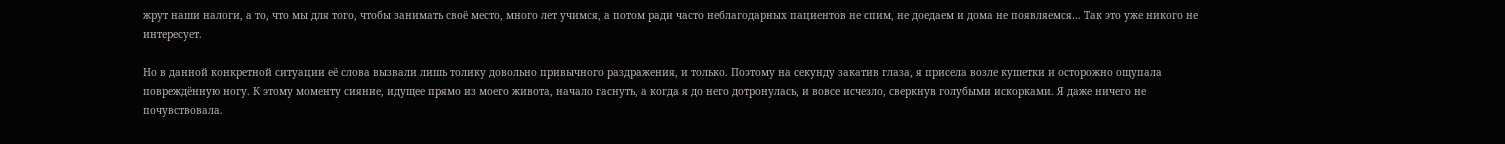жрут наши налоги, а то, что мы для того, чтобы занимать своё место, много лет учимся, а потом ради часто неблагодарных пациентов не спим, не доедаем и дома не появляемся… Так это уже никого не интересует.

Но в данной конкретной ситуации её слова вызвали лишь толику довольно привычного раздражения, и только. Поэтому на секунду закатив глаза, я присела возле кушетки и осторожно ощупала повреждённую ногу. К этому моменту сияние, идущее прямо из моего живота, начало гаснуть, а когда я до него дотронулась, и вовсе исчезло, сверкнув голубыми искорками. Я даже ничего не почувствовала.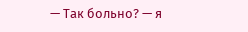— Так больно? — я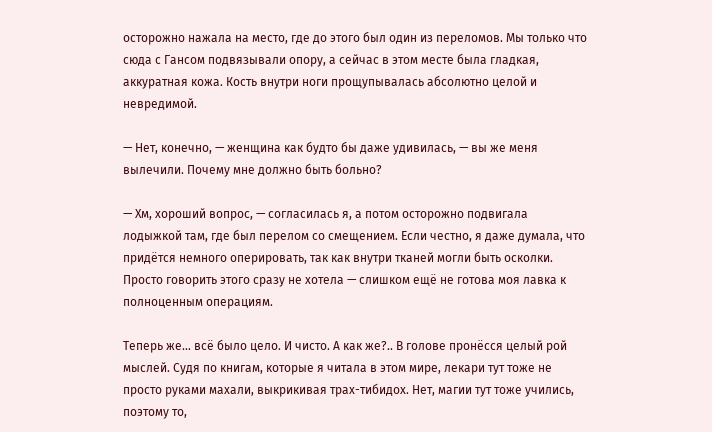осторожно нажала на место, где до этого был один из переломов. Мы только что сюда с Гансом подвязывали опору, а сейчас в этом месте была гладкая, аккуратная кожа. Кость внутри ноги прощупывалась абсолютно целой и невредимой.

— Нет, конечно, — женщина как будто бы даже удивилась, — вы же меня вылечили. Почему мне должно быть больно?

— Хм, хороший вопрос, — согласилась я, а потом осторожно подвигала лодыжкой там, где был перелом со смещением. Если честно, я даже думала, что придётся немного оперировать, так как внутри тканей могли быть осколки. Просто говорить этого сразу не хотела — слишком ещё не готова моя лавка к полноценным операциям.

Теперь же… всё было цело. И чисто. А как же?.. В голове пронёсся целый рой мыслей. Судя по книгам, которые я читала в этом мире, лекари тут тоже не просто руками махали, выкрикивая трах-тибидох. Нет, магии тут тоже учились, поэтому то,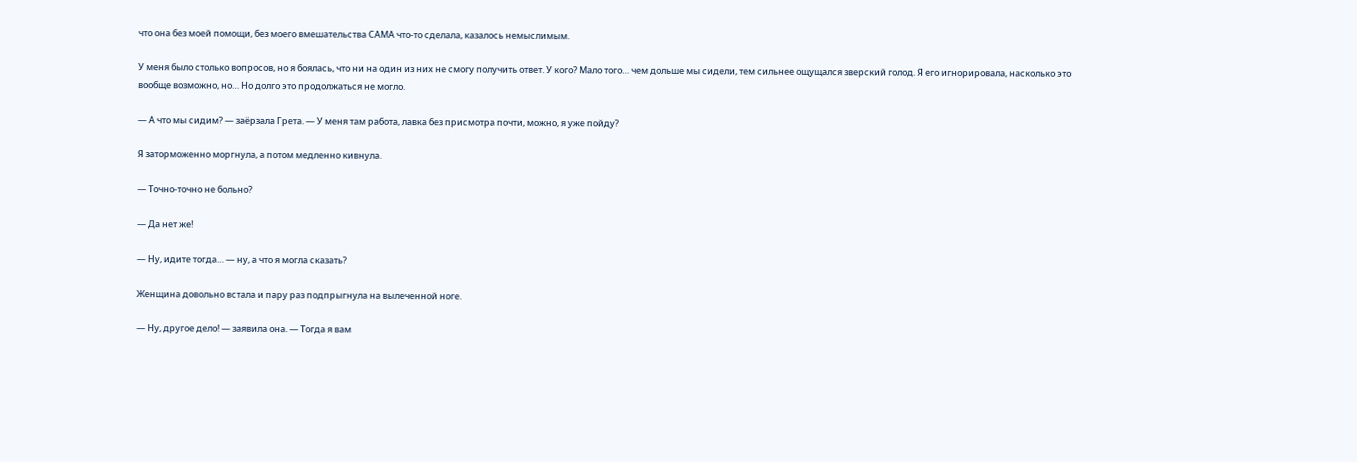что она без моей помощи, без моего вмешательства САМА что-то сделала, казалось немыслимым.

У меня было столько вопросов, но я боялась, что ни на один из них не смогу получить ответ. У кого? Мало того… чем дольше мы сидели, тем сильнее ощущался зверский голод. Я его игнорировала, насколько это вообще возможно, но… Но долго это продолжаться не могло.

— А что мы сидим? — заёрзала Грета. — У меня там работа, лавка без присмотра почти, можно, я уже пойду?

Я заторможенно моргнула, а потом медленно кивнула.

— Точно-точно не больно?

— Да нет же!

— Ну, идите тогда… — ну, а что я могла сказать?

Женщина довольно встала и пару раз подпрыгнула на вылеченной ноге.

— Ну, другое дело! — заявила она. — Тогда я вам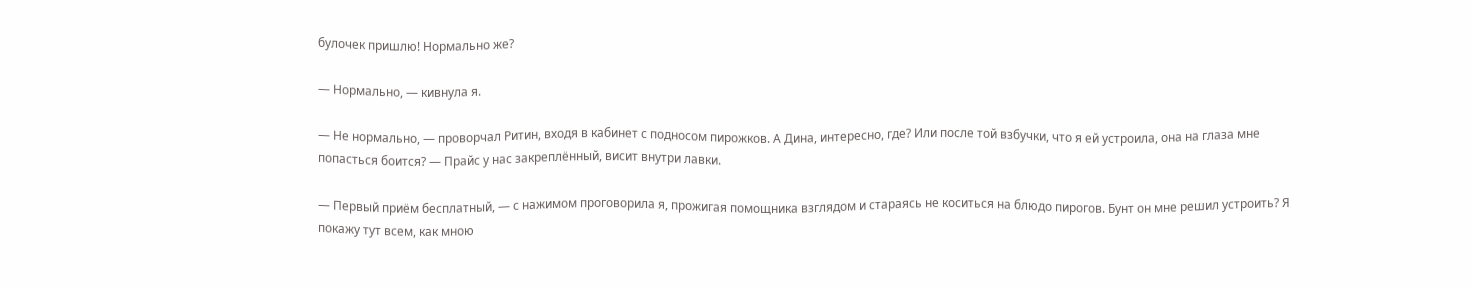булочек пришлю! Нормально же?

— Нормально, — кивнула я.

— Не нормально, — проворчал Ритин, входя в кабинет с подносом пирожков. А Дина, интересно, где? Или после той взбучки, что я ей устроила, она на глаза мне попасться боится? — Прайс у нас закреплённый, висит внутри лавки.

— Первый приём бесплатный, — с нажимом проговорила я, прожигая помощника взглядом и стараясь не коситься на блюдо пирогов. Бунт он мне решил устроить? Я покажу тут всем, как мною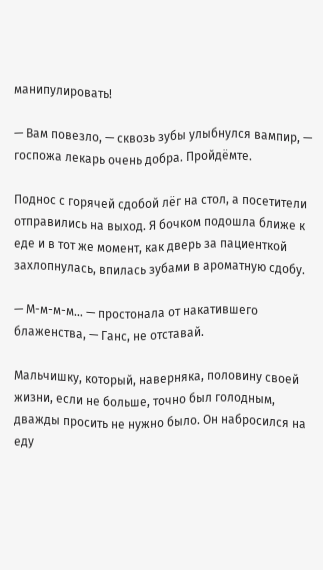манипулировать!

— Вам повезло, — сквозь зубы улыбнулся вампир, — госпожа лекарь очень добра. Пройдёмте.

Поднос с горячей сдобой лёг на стол, а посетители отправились на выход. Я бочком подошла ближе к еде и в тот же момент, как дверь за пациенткой захлопнулась, впилась зубами в ароматную сдобу.

— М-м-м-м… — простонала от накатившего блаженства, — Ганс, не отставай.

Мальчишку, который, наверняка, половину своей жизни, если не больше, точно был голодным, дважды просить не нужно было. Он набросился на еду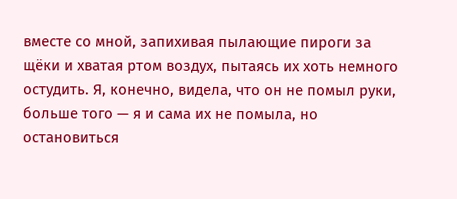вместе со мной, запихивая пылающие пироги за щёки и хватая ртом воздух, пытаясь их хоть немного остудить. Я, конечно, видела, что он не помыл руки, больше того — я и сама их не помыла, но остановиться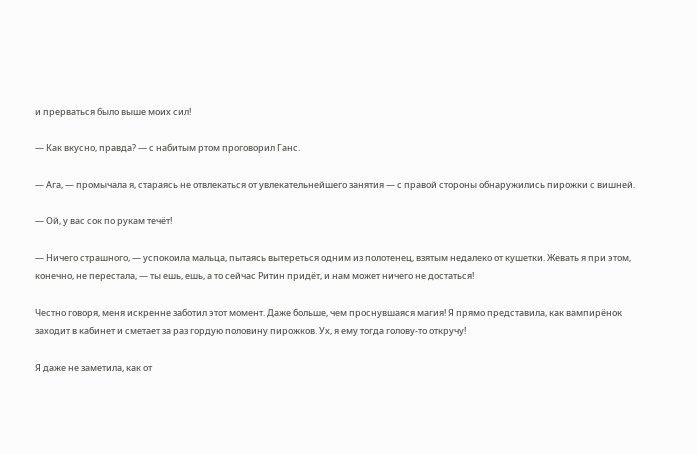и прерваться было выше моих сил!

— Как вкусно, правда? — с набитым ртом проговорил Ганс.

— Ага, — промычала я, стараясь не отвлекаться от увлекательнейшего занятия — с правой стороны обнаружились пирожки с вишней.

— Ой, у вас сок по рукам течёт!

— Ничего страшного, — успокоила мальца, пытаясь вытереться одним из полотенец, взятым недалеко от кушетки. Жевать я при этом, конечно, не перестала, — ты ешь, ешь, а то сейчас Ритин придёт, и нам может ничего не достаться!

Честно говоря, меня искренне заботил этот момент. Даже больше, чем проснувшаяся магия! Я прямо представила, как вампирёнок заходит в кабинет и сметает за раз гордую половину пирожков. Ух, я ему тогда голову-то откручу!

Я даже не заметила, как от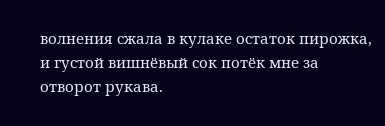волнения сжала в кулаке остаток пирожка, и густой вишнёвый сок потёк мне за отворот рукава.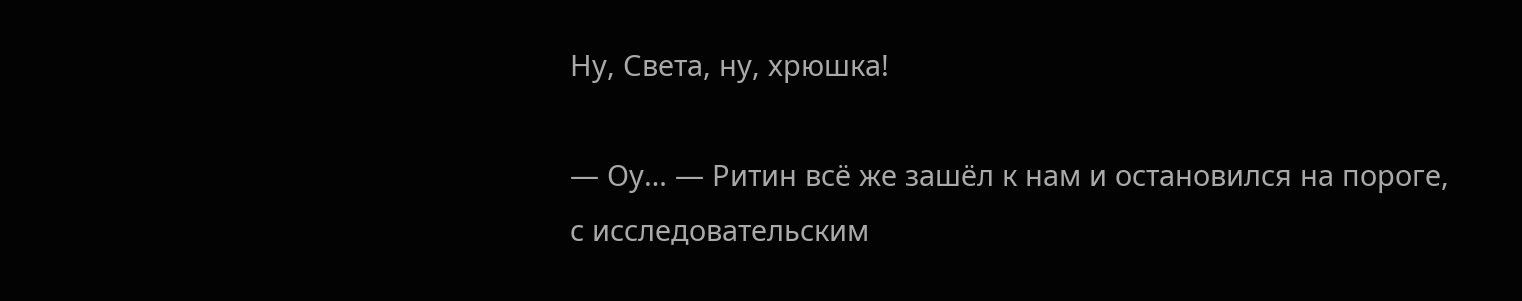Ну, Света, ну, хрюшка!

— Оу… — Ритин всё же зашёл к нам и остановился на пороге, с исследовательским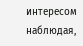интересом наблюдая,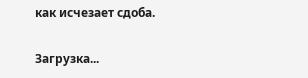как исчезает сдоба.

Загрузка...